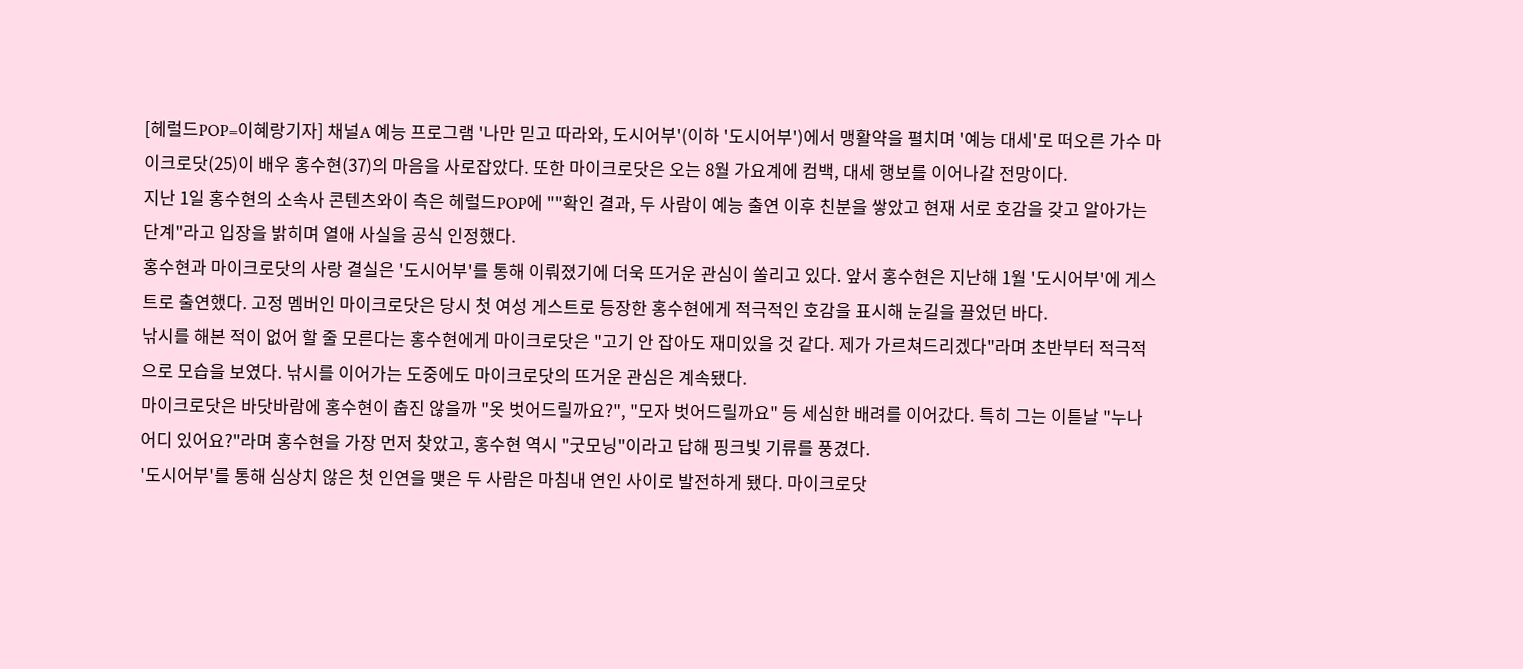[헤럴드POP=이혜랑기자] 채널A 예능 프로그램 '나만 믿고 따라와, 도시어부'(이하 '도시어부')에서 맹활약을 펼치며 '예능 대세'로 떠오른 가수 마이크로닷(25)이 배우 홍수현(37)의 마음을 사로잡았다. 또한 마이크로닷은 오는 8월 가요계에 컴백, 대세 행보를 이어나갈 전망이다.
지난 1일 홍수현의 소속사 콘텐츠와이 측은 헤럴드POP에 ""확인 결과, 두 사람이 예능 출연 이후 친분을 쌓았고 현재 서로 호감을 갖고 알아가는 단계"라고 입장을 밝히며 열애 사실을 공식 인정했다.
홍수현과 마이크로닷의 사랑 결실은 '도시어부'를 통해 이뤄졌기에 더욱 뜨거운 관심이 쏠리고 있다. 앞서 홍수현은 지난해 1월 '도시어부'에 게스트로 출연했다. 고정 멤버인 마이크로닷은 당시 첫 여성 게스트로 등장한 홍수현에게 적극적인 호감을 표시해 눈길을 끌었던 바다.
낚시를 해본 적이 없어 할 줄 모른다는 홍수현에게 마이크로닷은 "고기 안 잡아도 재미있을 것 같다. 제가 가르쳐드리겠다"라며 초반부터 적극적으로 모습을 보였다. 낚시를 이어가는 도중에도 마이크로닷의 뜨거운 관심은 계속됐다.
마이크로닷은 바닷바람에 홍수현이 춥진 않을까 "옷 벗어드릴까요?", "모자 벗어드릴까요" 등 세심한 배려를 이어갔다. 특히 그는 이튿날 "누나 어디 있어요?"라며 홍수현을 가장 먼저 찾았고, 홍수현 역시 "굿모닝"이라고 답해 핑크빛 기류를 풍겼다.
'도시어부'를 통해 심상치 않은 첫 인연을 맺은 두 사람은 마침내 연인 사이로 발전하게 됐다. 마이크로닷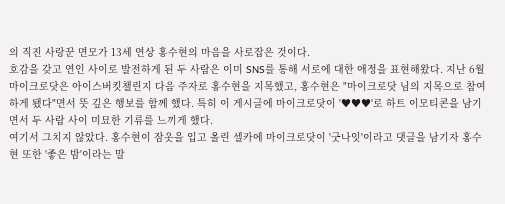의 직진 사랑꾼 면모가 13세 연상 홍수현의 마음을 사로잡은 것이다.
호감을 갖고 연인 사이로 발전하게 된 두 사람은 이미 SNS를 통해 서로에 대한 애정을 표현해왔다. 지난 6월 마이크로닷은 아이스버킷챌린지 다음 주자로 홍수현을 지목했고, 홍수현은 "마이크로닷 님의 지목으로 참여하게 됐다"면서 뜻 깊은 행보를 함께 했다. 특히 이 게시글에 마이크로닷이 '♥♥♥'로 하트 이모티콘을 남기면서 두 사람 사이 미묘한 기류를 느끼게 했다.
여기서 그치지 않았다. 홍수현이 잠옷을 입고 올린 셀카에 마이크로닷이 '굿나잇'이라고 댓글을 남기자 홍수현 또한 '좋은 밤'이라는 말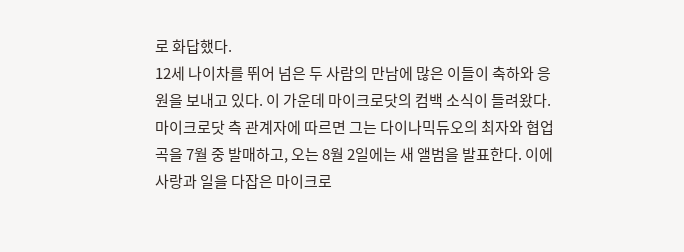로 화답했다.
12세 나이차를 뛰어 넘은 두 사람의 만남에 많은 이들이 축하와 응원을 보내고 있다. 이 가운데 마이크로닷의 컴백 소식이 들려왔다. 마이크로닷 측 관계자에 따르면 그는 다이나믹듀오의 최자와 협업곡을 7월 중 발매하고, 오는 8월 2일에는 새 앨범을 발표한다. 이에 사랑과 일을 다잡은 마이크로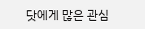닷에게 많은 관심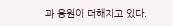과 응원이 더해지고 있다.